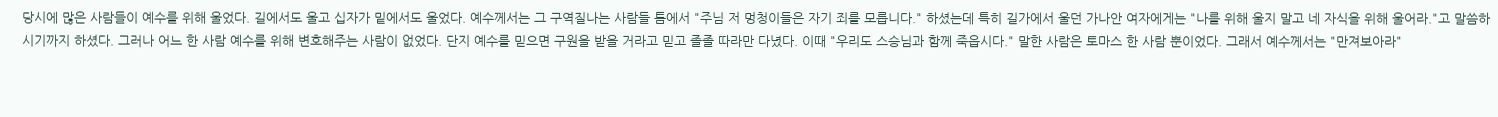당시에 많은 사람들이 예수를 위해 울었다. 길에서도 울고 십자가 밑에서도 울었다. 예수께서는 그 구역질나는 사람들 틈에서 "주님 저 멍청이들은 자기 죄를 모릅니다." 하셨는데 특히 길가에서 울던 가나안 여자에게는 "나를 위해 울지 말고 네 자식을 위해 울어라."고 말씀하시기까지 하셨다. 그러나 어느 한 사람 예수를 위해 변호해주는 사람이 없었다. 단지 예수를 믿으면 구원을 받을 거라고 믿고 졸졸 따라만 다녔다. 이때 "우리도 스승님과 함께 죽읍시다." 말한 사람은 토마스 한 사람 뿐이었다. 그래서 예수께서는 "만져보아라"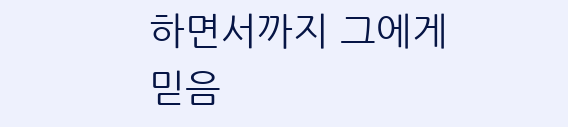하면서까지 그에게 믿음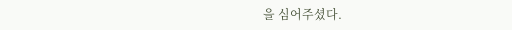을 심어주셨다.